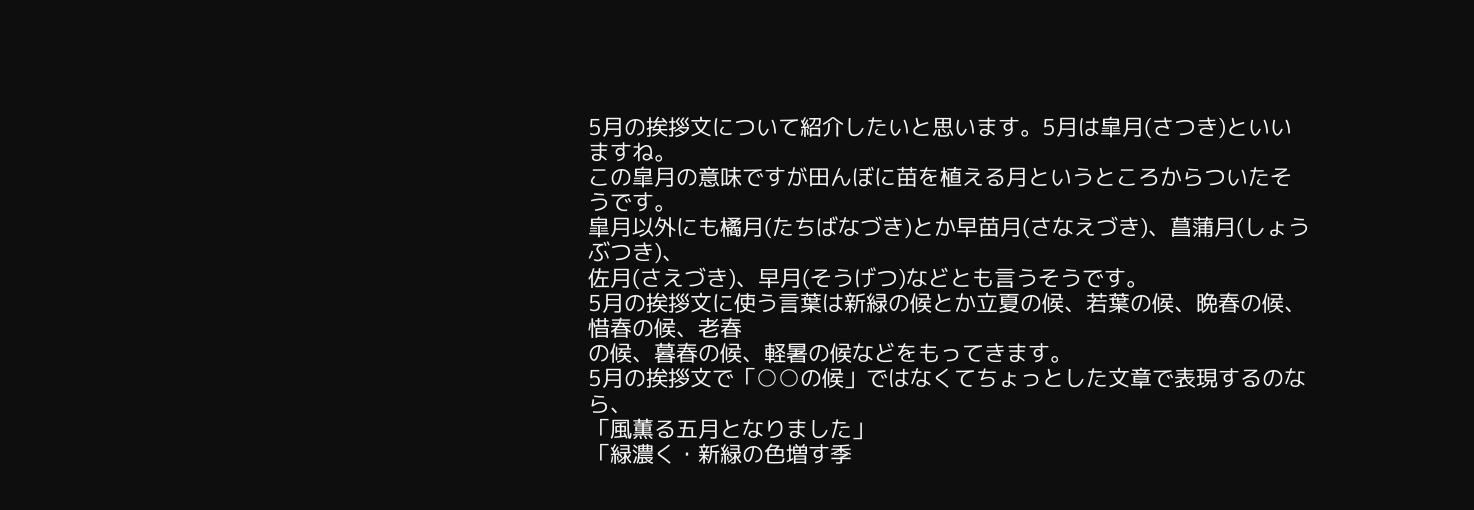5月の挨拶文について紹介したいと思います。5月は皐月(さつき)といいますね。
この皐月の意味ですが田んぼに苗を植える月というところからついたそうです。
皐月以外にも橘月(たちばなづき)とか早苗月(さなえづき)、菖蒲月(しょうぶつき)、
佐月(さえづき)、早月(そうげつ)などとも言うそうです。
5月の挨拶文に使う言葉は新緑の候とか立夏の候、若葉の候、晩春の候、惜春の候、老春
の候、暮春の候、軽暑の候などをもってきます。
5月の挨拶文で「○○の候」ではなくてちょっとした文章で表現するのなら、
「風薫る五月となりました」
「緑濃く・新緑の色増す季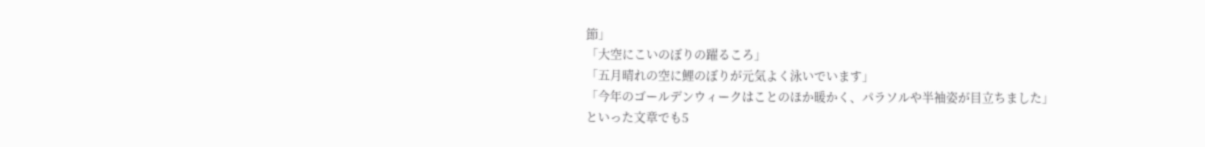節」
「大空にこいのぼりの躍るころ」
「五月晴れの空に鯉のぼりが元気よく泳いでいます」
「今年のゴールデンウィークはことのほか暖かく、パラソルや半袖姿が目立ちました」
といった文章でも5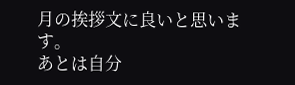月の挨拶文に良いと思います。
あとは自分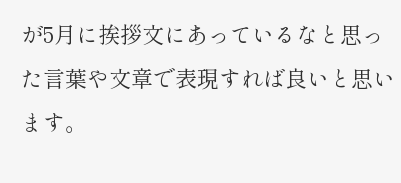が5月に挨拶文にあっているなと思った言葉や文章で表現すれば良いと思います。